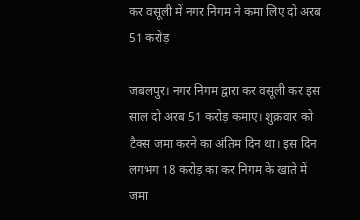कर वसूली में नगर निगम ने कमा लिए दो अरब 51 करोड़

जबलपुर। नगर निगम द्वारा कर वसूली कर इस साल दो अरब 51 करोड़ कमाए। शुक्रवार को टैक्स जमा करने का अंतिम दिन था। इस दिन लगभग 18 करोड़ का कर निगम के खाते में जमा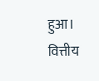हुआ। वित्तीय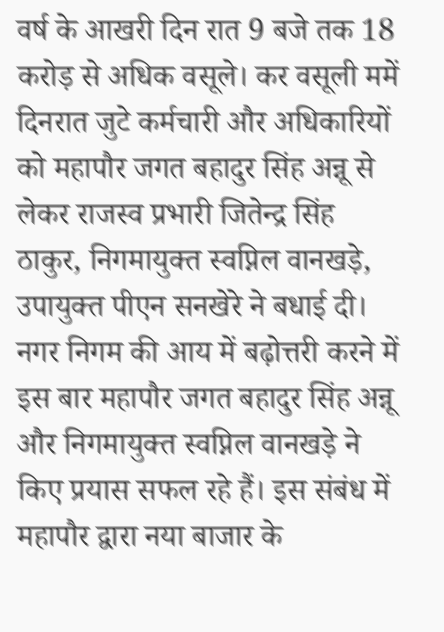वर्ष के आखरी दिन रात 9 बजे तक 18 करोड़ से अधिक वसूले। कर वसूली ममें दिनरात जुटे कर्मचारी और अधिकारियों को महापौर जगत बहादुर सिंह अन्नू से लेकर राजस्व प्रभारी जितेन्द्र सिंह ठाकुर, निगमायुक्त स्वप्निल वानखड़े, उपायुक्त पीएन सनखेरे ने बधाई दी। नगर निगम की आय में बढ़ोत्तरी करने में इस बार महापौर जगत बहादुर सिंह अन्नू और निगमायुक्त स्वप्निल वानखड़े ने किए प्रयास सफल रहे हैं। इस संबंध में महापौर द्वारा नया बाजार के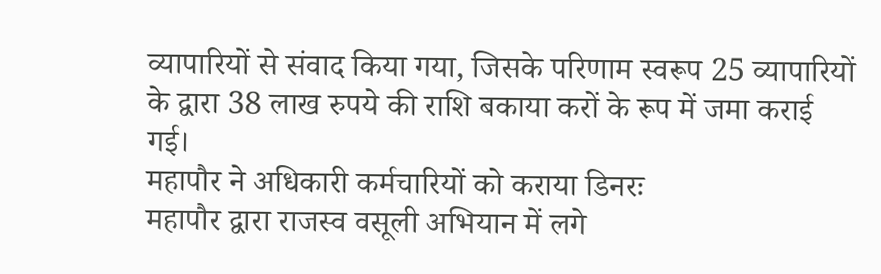व्यापारियों से संवाद किया गया, जिसके परिणाम स्वरूप 25 व्यापारियों के द्वारा 38 लाख रुपये की राशि बकाया करों के रूप में जमा कराई गई।
महापौर ने अधिकारी कर्मचारियों को कराया डिनरः
महापौर द्वारा राजस्व वसूली अभियान में लगे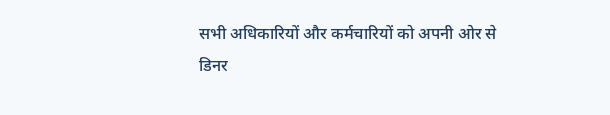सभी अधिकारियों और कर्मचारियों को अपनी ओर से डिनर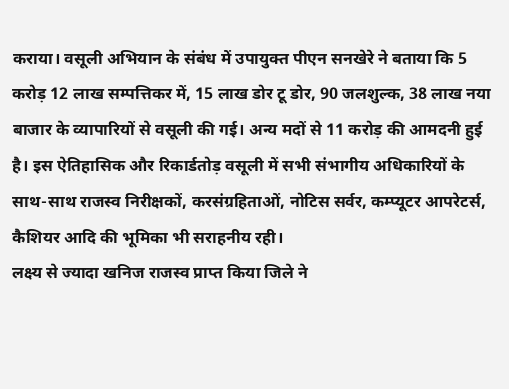कराया। वसूली अभियान के संबंध में उपायुक्त पीएन सनखेरे ने बताया कि 5 करोड़ 12 लाख सम्पत्तिकर में, 15 लाख डोर टू डोर, 90 जलशुल्क, 38 लाख नया बाजार के व्यापारियों से वसूली की गई। अन्य मदों से 11 करोड़ की आमदनी हुई है। इस ऐतिहासिक और रिकार्डतोड़ वसूली में सभी संभागीय अधिकारियों के साथ-साथ राजस्व निरीक्षकों, करसंग्रहिताओं, नोटिस सर्वर, कम्प्यूटर आपरेटर्स, कैशियर आदि की भूमिका भी सराहनीय रही।
लक्ष्य से ज्यादा खनिज राजस्व प्राप्त किया जिले ने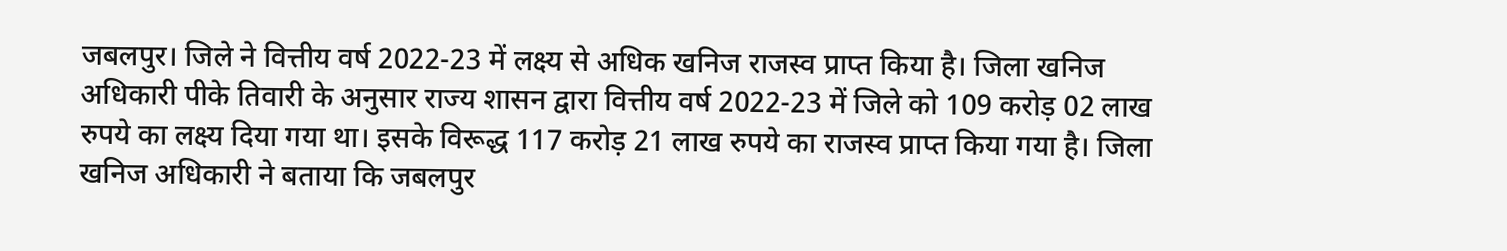जबलपुर। जिले ने वित्तीय वर्ष 2022-23 में लक्ष्य से अधिक खनिज राजस्व प्राप्त किया है। जिला खनिज अधिकारी पीके तिवारी के अनुसार राज्य शासन द्वारा वित्तीय वर्ष 2022-23 में जिले को 109 करोड़ 02 लाख रुपये का लक्ष्य दिया गया था। इसके विरूद्ध 117 करोड़ 21 लाख रुपये का राजस्व प्राप्त किया गया है। जिला खनिज अधिकारी ने बताया कि जबलपुर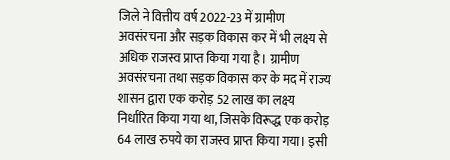जिले ने वित्तीय वर्ष 2022-23 में ग्रामीण अवसंरचना और सड़क विकास कर में भी लक्ष्य से अधिक राजस्व प्राप्त किया गया है। ग्रामीण अवसंरचना तथा सड़क विकास कर के मद में राज्य शासन द्वारा एक करोड़ 52 लाख का लक्ष्य निर्धारित किया गया था, जिसके विरूद्ध एक करोड़ 64 लाख रुपये का राजस्व प्राप्त किया गया। इसी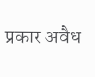प्रकार अवैध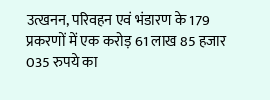उत्खनन, परिवहन एवं भंडारण के 179 प्रकरणों में एक करोड़ 61 लाख 85 हजार 035 रुपये का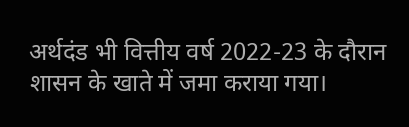अर्थदंड भी वित्तीय वर्ष 2022-23 के दौरान शासन के खाते में जमा कराया गया।